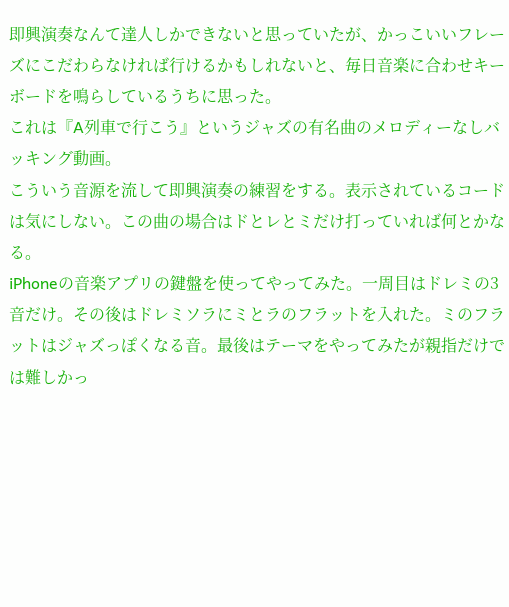即興演奏なんて達人しかできないと思っていたが、かっこいいフレーズにこだわらなければ行けるかもしれないと、毎日音楽に合わせキーボードを鳴らしているうちに思った。
これは『A列車で行こう』というジャズの有名曲のメロディーなしバッキング動画。
こういう音源を流して即興演奏の練習をする。表示されているコードは気にしない。この曲の場合はドとレとミだけ打っていれば何とかなる。
iPhoneの音楽アプリの鍵盤を使ってやってみた。一周目はドレミの3音だけ。その後はドレミソラにミとラのフラットを入れた。ミのフラットはジャズっぽくなる音。最後はテーマをやってみたが親指だけでは難しかっ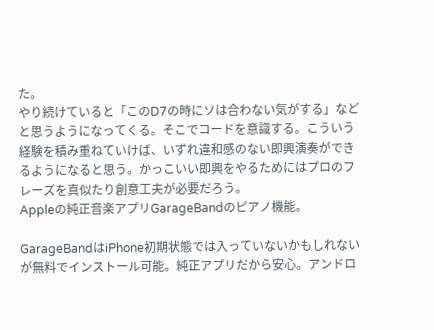た。
やり続けていると「このD7の時にソは合わない気がする」などと思うようになってくる。そこでコードを意識する。こういう経験を積み重ねていけば、いずれ違和感のない即興演奏ができるようになると思う。かっこいい即興をやるためにはプロのフレーズを真似たり創意工夫が必要だろう。
Appleの純正音楽アプリGarageBandのピアノ機能。

GarageBandはiPhone初期状態では入っていないかもしれないが無料でインストール可能。純正アプリだから安心。アンドロ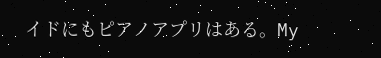イドにもピアノアプリはある。My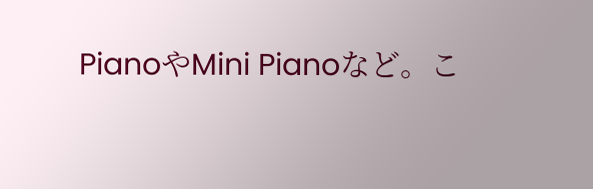PianoやMini Pianoなど。こ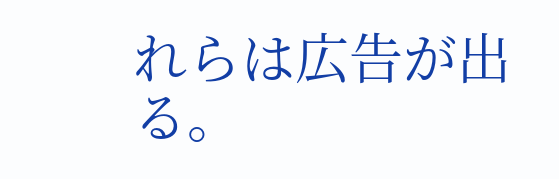れらは広告が出る。